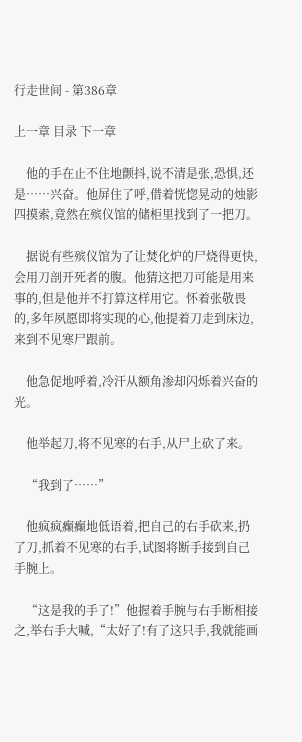行走世间 - 第386章

上一章 目录 下一章

    他的手在止不住地颤抖,说不清是张,恐惧,还是……兴奋。他屏住了呼,借着恍惚晃动的烛影四摸索,竟然在殡仪馆的储柜里找到了一把刀。

    据说有些殡仪馆为了让焚化炉的尸烧得更快,会用刀剖开死者的腹。他猜这把刀可能是用来事的,但是他并不打算这样用它。怀着张敬畏的,多年夙愿即将实现的心,他提着刀走到床边,来到不见寒尸跟前。

    他急促地呼着,冷汗从额角渗却闪烁着兴奋的光。

    他举起刀,将不见寒的右手,从尸上砍了来。

    “我到了……”

    他疯疯癫癫地低语着,把自己的右手砍来,扔了刀,抓着不见寒的右手,试图将断手接到自己手腕上。

    “这是我的手了!”他握着手腕与右手断相接之,举右手大喊,“太好了!有了这只手,我就能画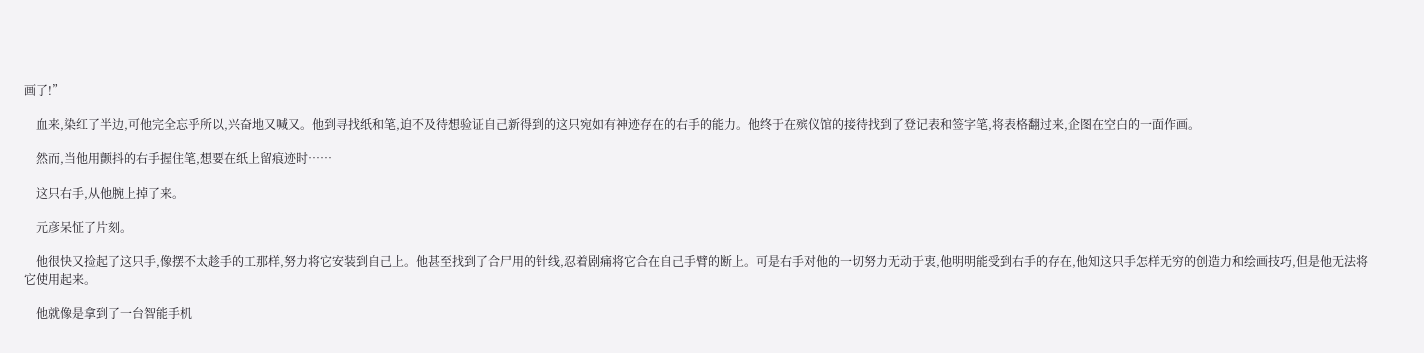画了!”

    血来,染红了半边,可他完全忘乎所以,兴奋地又喊又。他到寻找纸和笔,迫不及待想验证自己新得到的这只宛如有神迹存在的右手的能力。他终于在殡仪馆的接待找到了登记表和签字笔,将表格翻过来,企图在空白的一面作画。

    然而,当他用颤抖的右手握住笔,想要在纸上留痕迹时……

    这只右手,从他腕上掉了来。

    元彦呆怔了片刻。

    他很快又捡起了这只手,像摆不太趁手的工那样,努力将它安装到自己上。他甚至找到了合尸用的针线,忍着剧痛将它合在自己手臂的断上。可是右手对他的一切努力无动于衷,他明明能受到右手的存在,他知这只手怎样无穷的创造力和绘画技巧,但是他无法将它使用起来。

    他就像是拿到了一台智能手机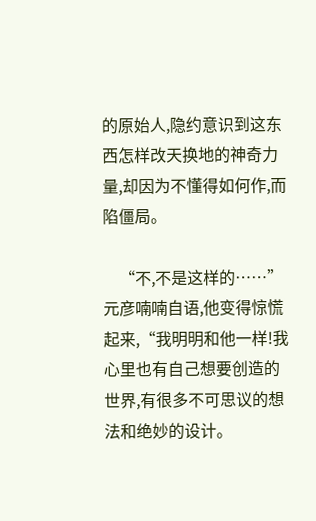的原始人,隐约意识到这东西怎样改天换地的神奇力量,却因为不懂得如何作,而陷僵局。

    “不,不是这样的……”元彦喃喃自语,他变得惊慌起来,“我明明和他一样!我心里也有自己想要创造的世界,有很多不可思议的想法和绝妙的设计。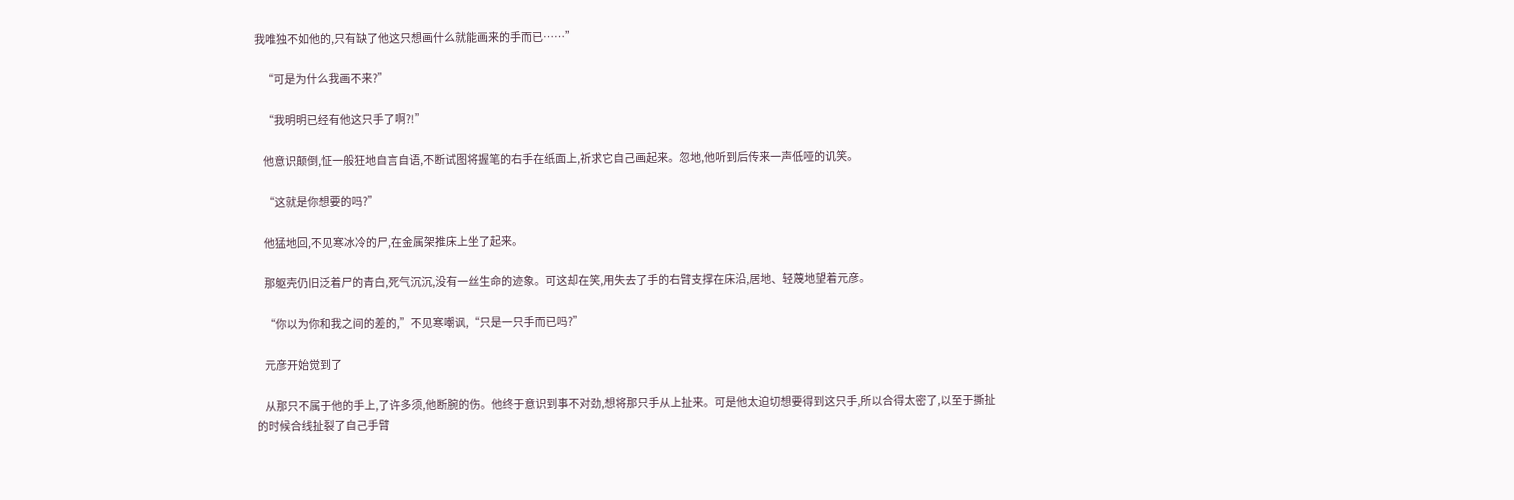我唯独不如他的,只有缺了他这只想画什么就能画来的手而已……”

    “可是为什么我画不来?”

    “我明明已经有他这只手了啊?!”

    他意识颠倒,怔一般狂地自言自语,不断试图将握笔的右手在纸面上,祈求它自己画起来。忽地,他听到后传来一声低哑的讥笑。

    “这就是你想要的吗?”

    他猛地回,不见寒冰冷的尸,在金属架推床上坐了起来。

    那躯壳仍旧泛着尸的青白,死气沉沉,没有一丝生命的迹象。可这却在笑,用失去了手的右臂支撑在床沿,居地、轻蔑地望着元彦。

    “你以为你和我之间的差的,”不见寒嘲讽,“只是一只手而已吗?”

    元彦开始觉到了

    从那只不属于他的手上,了许多须,他断腕的伤。他终于意识到事不对劲,想将那只手从上扯来。可是他太迫切想要得到这只手,所以合得太密了,以至于撕扯的时候合线扯裂了自己手臂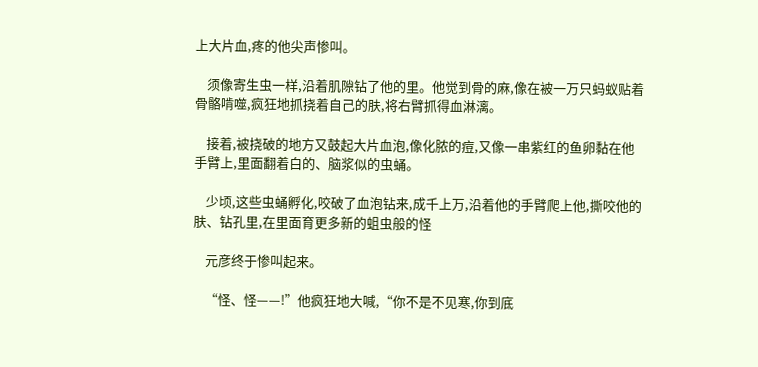上大片血,疼的他尖声惨叫。

    须像寄生虫一样,沿着肌隙钻了他的里。他觉到骨的麻,像在被一万只蚂蚁贴着骨骼啃噬,疯狂地抓挠着自己的肤,将右臂抓得血淋漓。

    接着,被挠破的地方又鼓起大片血泡,像化脓的痘,又像一串紫红的鱼卵黏在他手臂上,里面翻着白的、脑浆似的虫蛹。

    少顷,这些虫蛹孵化,咬破了血泡钻来,成千上万,沿着他的手臂爬上他,撕咬他的肤、钻孔里,在里面育更多新的蛆虫般的怪

    元彦终于惨叫起来。

    “怪、怪——!”他疯狂地大喊,“你不是不见寒,你到底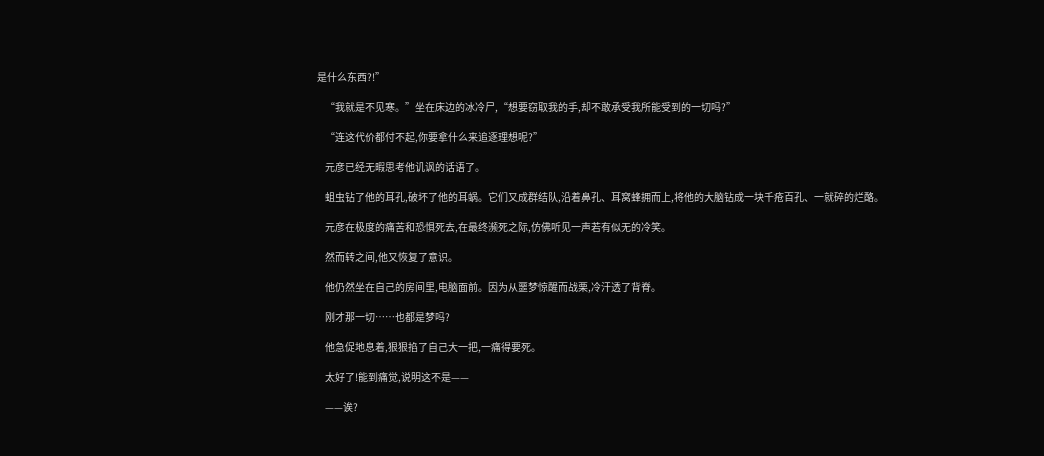是什么东西?!”

    “我就是不见寒。”坐在床边的冰冷尸,“想要窃取我的手,却不敢承受我所能受到的一切吗?”

    “连这代价都付不起,你要拿什么来追逐理想呢?”

    元彦已经无暇思考他讥讽的话语了。

    蛆虫钻了他的耳孔,破坏了他的耳蜗。它们又成群结队,沿着鼻孔、耳窝蜂拥而上,将他的大脑钻成一块千疮百孔、一就碎的烂酪。

    元彦在极度的痛苦和恐惧死去,在最终濒死之际,仿佛听见一声若有似无的冷笑。

    然而转之间,他又恢复了意识。

    他仍然坐在自己的房间里,电脑面前。因为从噩梦惊醒而战栗,冷汗透了背脊。

    刚才那一切……也都是梦吗?

    他急促地息着,狠狠掐了自己大一把,一痛得要死。

    太好了!能到痛觉,说明这不是——

    ——诶?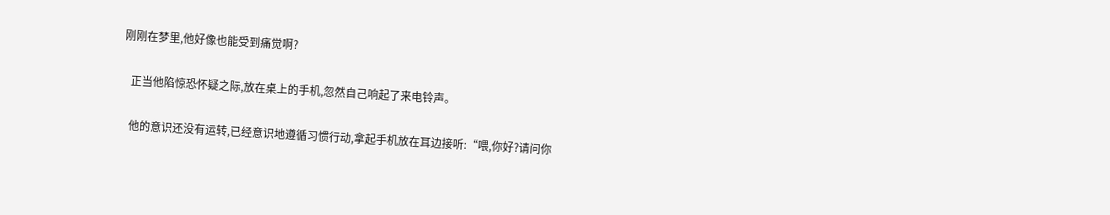刚刚在梦里,他好像也能受到痛觉啊?

    正当他陷惊恐怀疑之际,放在桌上的手机,忽然自己响起了来电铃声。

    他的意识还没有运转,已经意识地遵循习惯行动,拿起手机放在耳边接听:“喂,你好?请问你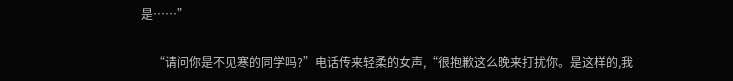是……”

    “请问你是不见寒的同学吗?”电话传来轻柔的女声,“很抱歉这么晚来打扰你。是这样的,我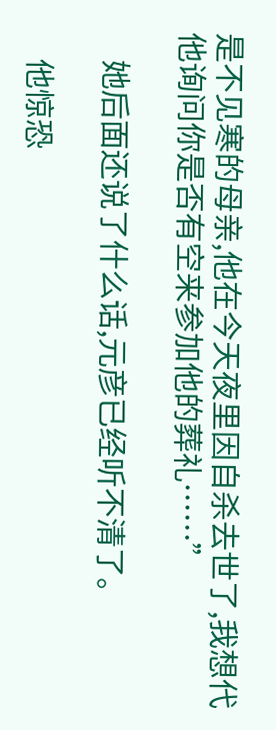是不见寒的母亲,他在今天夜里因自杀去世了,我想代他询问你是否有空来参加他的葬礼……”

    她后面还说了什么话,元彦已经听不清了。

    他惊恐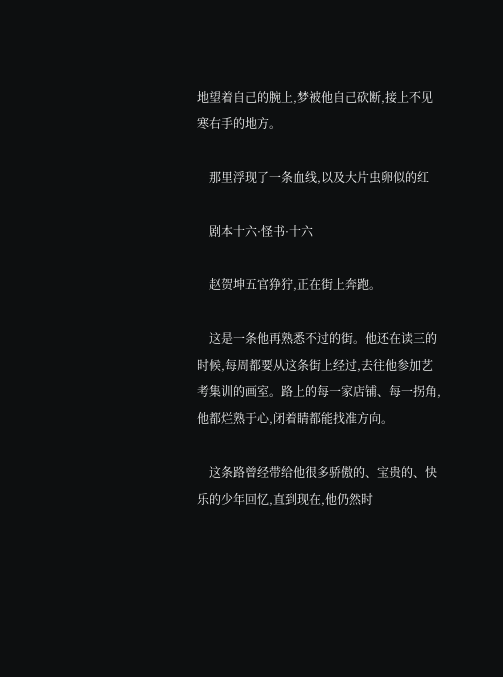地望着自己的腕上,梦被他自己砍断,接上不见寒右手的地方。

    那里浮现了一条血线,以及大片虫卵似的红

    剧本十六·怪书·十六

    赵贺坤五官狰狞,正在街上奔跑。

    这是一条他再熟悉不过的街。他还在读三的时候,每周都要从这条街上经过,去往他参加艺考集训的画室。路上的每一家店铺、每一拐角,他都烂熟于心,闭着睛都能找准方向。

    这条路曾经带给他很多骄傲的、宝贵的、快乐的少年回忆,直到现在,他仍然时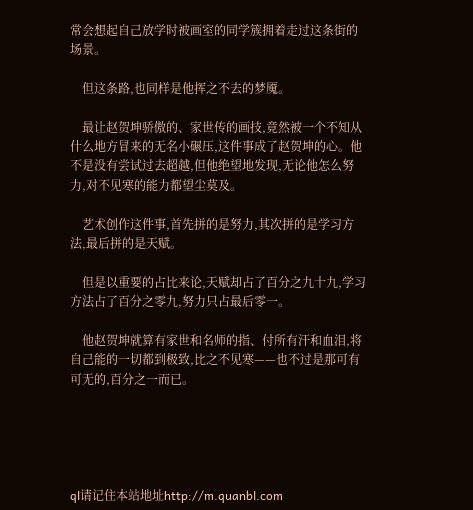常会想起自己放学时被画室的同学簇拥着走过这条街的场景。

    但这条路,也同样是他挥之不去的梦魇。

    最让赵贺坤骄傲的、家世传的画技,竟然被一个不知从什么地方冒来的无名小碾压,这件事成了赵贺坤的心。他不是没有尝试过去超越,但他绝望地发现,无论他怎么努力,对不见寒的能力都望尘莫及。

    艺术创作这件事,首先拼的是努力,其次拼的是学习方法,最后拼的是天赋。

    但是以重要的占比来论,天赋却占了百分之九十九,学习方法占了百分之零九,努力只占最后零一。

    他赵贺坤就算有家世和名师的指、付所有汗和血泪,将自己能的一切都到极致,比之不见寒——也不过是那可有可无的,百分之一而已。





ql请记住本站地址http://m.quanbl.com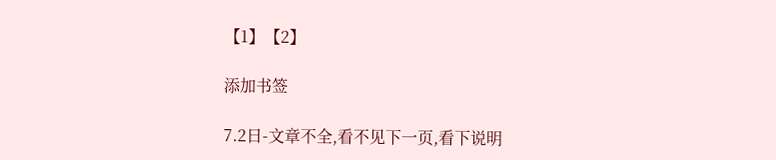【1】【2】

添加书签

7.2日-文章不全,看不见下一页,看下说明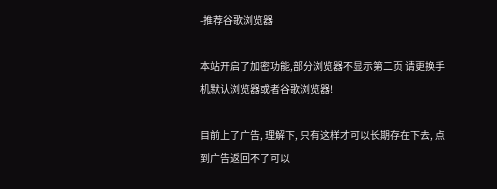-推荐谷歌浏览器

本站开启了加密功能,部分浏览器不显示第二页 请更换手机默认浏览器或者谷歌浏览器!

目前上了广告, 理解下, 只有这样才可以长期存在下去, 点到广告返回不了可以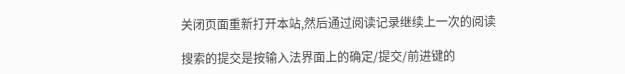关闭页面重新打开本站,然后通过阅读记录继续上一次的阅读

搜索的提交是按输入法界面上的确定/提交/前进键的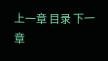上一章 目录 下一章